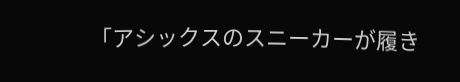「アシックスのスニーカーが履き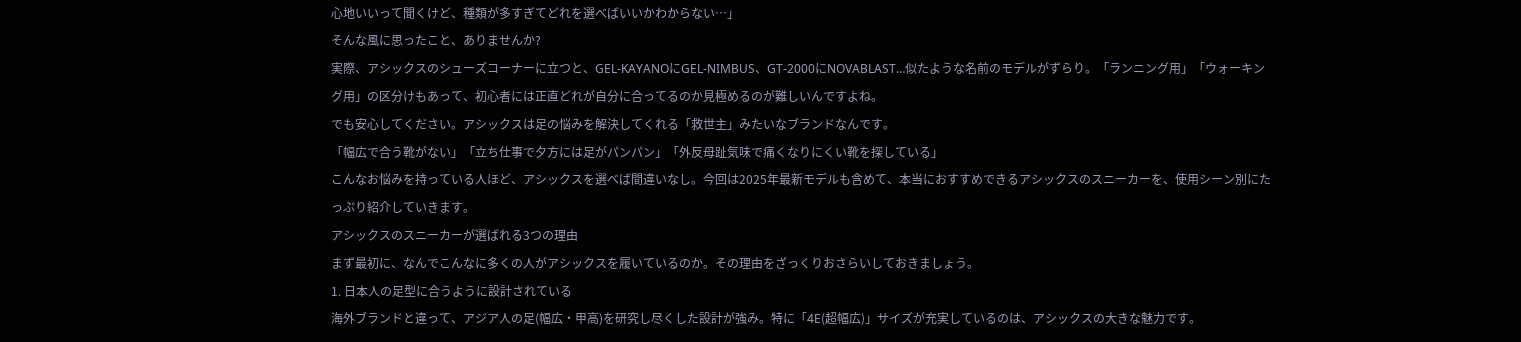心地いいって聞くけど、種類が多すぎてどれを選べばいいかわからない…」
そんな風に思ったこと、ありませんか?
実際、アシックスのシューズコーナーに立つと、GEL-KAYANOにGEL-NIMBUS、GT-2000にNOVABLAST…似たような名前のモデルがずらり。「ランニング用」「ウォーキング用」の区分けもあって、初心者には正直どれが自分に合ってるのか見極めるのが難しいんですよね。
でも安心してください。アシックスは足の悩みを解決してくれる「救世主」みたいなブランドなんです。
「幅広で合う靴がない」「立ち仕事で夕方には足がパンパン」「外反母趾気味で痛くなりにくい靴を探している」
こんなお悩みを持っている人ほど、アシックスを選べば間違いなし。今回は2025年最新モデルも含めて、本当におすすめできるアシックスのスニーカーを、使用シーン別にたっぷり紹介していきます。
アシックスのスニーカーが選ばれる3つの理由
まず最初に、なんでこんなに多くの人がアシックスを履いているのか。その理由をざっくりおさらいしておきましょう。
1. 日本人の足型に合うように設計されている
海外ブランドと違って、アジア人の足(幅広・甲高)を研究し尽くした設計が強み。特に「4E(超幅広)」サイズが充実しているのは、アシックスの大きな魅力です。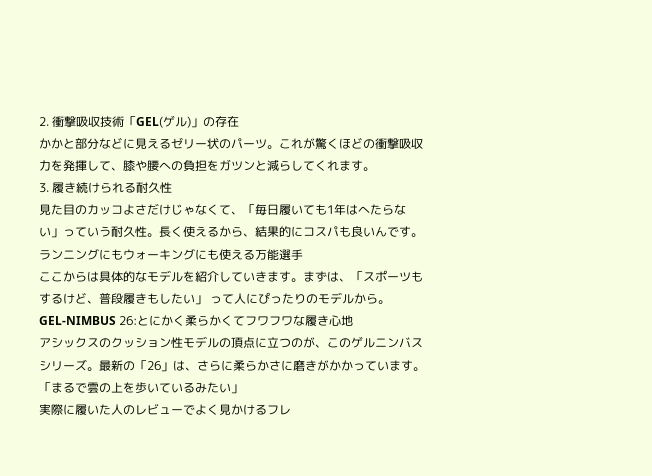2. 衝撃吸収技術「GEL(ゲル)」の存在
かかと部分などに見えるゼリー状のパーツ。これが驚くほどの衝撃吸収力を発揮して、膝や腰への負担をガツンと減らしてくれます。
3. 履き続けられる耐久性
見た目のカッコよさだけじゃなくて、「毎日履いても1年はへたらない」っていう耐久性。長く使えるから、結果的にコスパも良いんです。
ランニングにもウォーキングにも使える万能選手
ここからは具体的なモデルを紹介していきます。まずは、「スポーツもするけど、普段履きもしたい」 って人にぴったりのモデルから。
GEL-NIMBUS 26:とにかく柔らかくてフワフワな履き心地
アシックスのクッション性モデルの頂点に立つのが、このゲルニンバスシリーズ。最新の「26」は、さらに柔らかさに磨きがかかっています。
「まるで雲の上を歩いているみたい」
実際に履いた人のレビューでよく見かけるフレ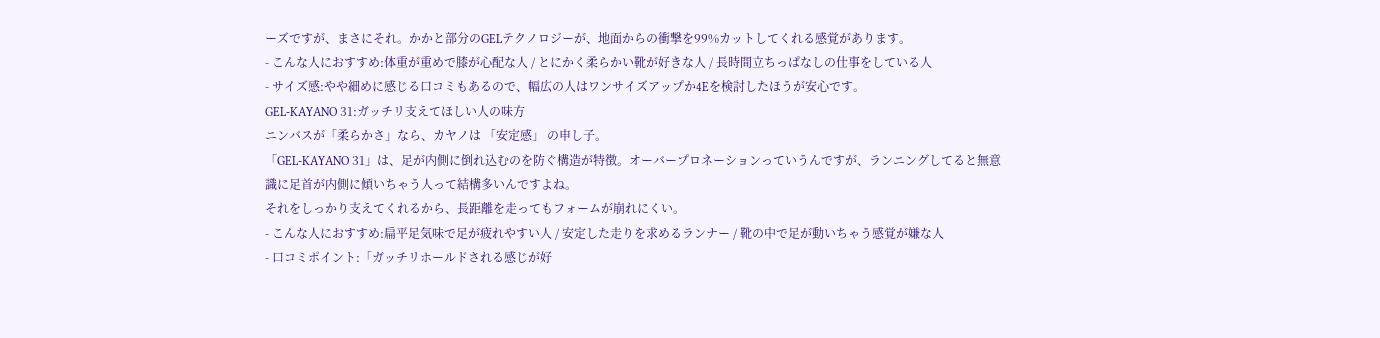ーズですが、まさにそれ。かかと部分のGELテクノロジーが、地面からの衝撃を99%カットしてくれる感覚があります。
- こんな人におすすめ:体重が重めで膝が心配な人 / とにかく柔らかい靴が好きな人 / 長時間立ちっぱなしの仕事をしている人
- サイズ感:やや細めに感じる口コミもあるので、幅広の人はワンサイズアップか4Eを検討したほうが安心です。
GEL-KAYANO 31:ガッチリ支えてほしい人の味方
ニンバスが「柔らかさ」なら、カヤノは 「安定感」 の申し子。
「GEL-KAYANO 31」は、足が内側に倒れ込むのを防ぐ構造が特徴。オーバープロネーションっていうんですが、ランニングしてると無意識に足首が内側に傾いちゃう人って結構多いんですよね。
それをしっかり支えてくれるから、長距離を走ってもフォームが崩れにくい。
- こんな人におすすめ:扁平足気味で足が疲れやすい人 / 安定した走りを求めるランナー / 靴の中で足が動いちゃう感覚が嫌な人
- 口コミポイント:「ガッチリホールドされる感じが好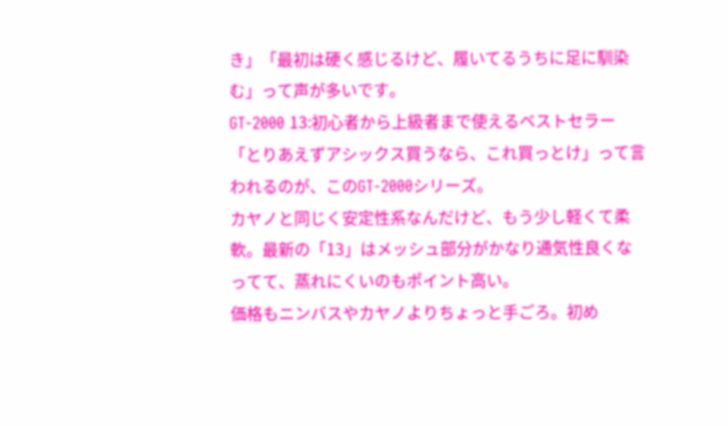き」「最初は硬く感じるけど、履いてるうちに足に馴染む」って声が多いです。
GT-2000 13:初心者から上級者まで使えるベストセラー
「とりあえずアシックス買うなら、これ買っとけ」って言われるのが、このGT-2000シリーズ。
カヤノと同じく安定性系なんだけど、もう少し軽くて柔軟。最新の「13」はメッシュ部分がかなり通気性良くなってて、蒸れにくいのもポイント高い。
価格もニンバスやカヤノよりちょっと手ごろ。初め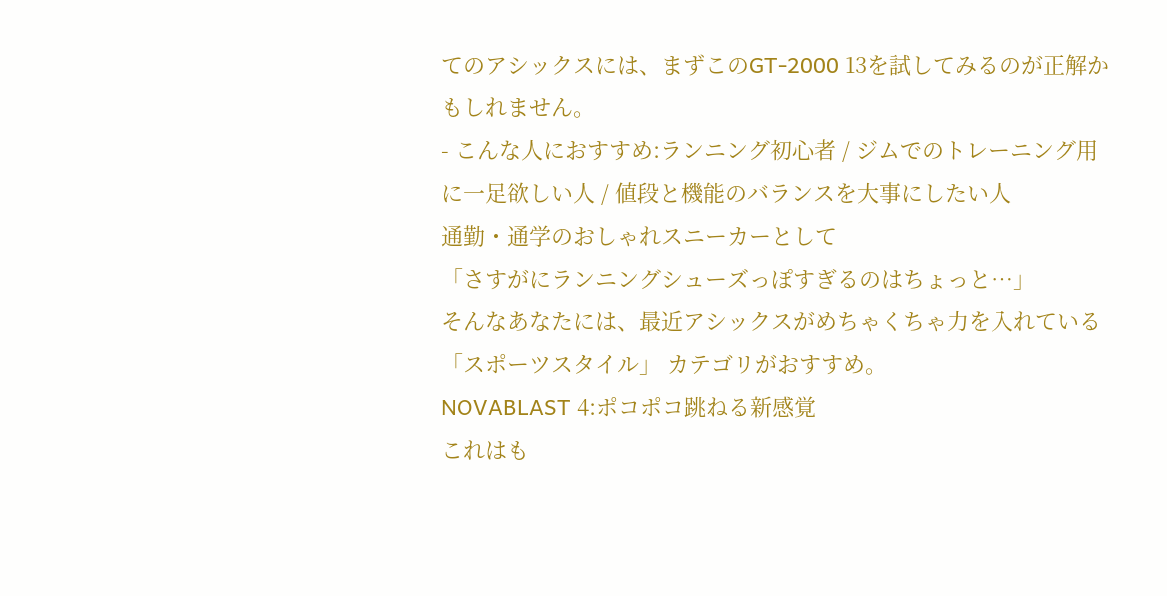てのアシックスには、まずこのGT-2000 13を試してみるのが正解かもしれません。
- こんな人におすすめ:ランニング初心者 / ジムでのトレーニング用に一足欲しい人 / 値段と機能のバランスを大事にしたい人
通勤・通学のおしゃれスニーカーとして
「さすがにランニングシューズっぽすぎるのはちょっと…」
そんなあなたには、最近アシックスがめちゃくちゃ力を入れている 「スポーツスタイル」 カテゴリがおすすめ。
NOVABLAST 4:ポコポコ跳ねる新感覚
これはも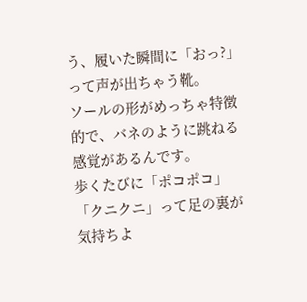う、履いた瞬間に「おっ?」って声が出ちゃう靴。
ソールの形がめっちゃ特徴的で、バネのように跳ねる感覚があるんです。
歩くたびに「ポコポコ」「クニクニ」って足の裏が気持ちよ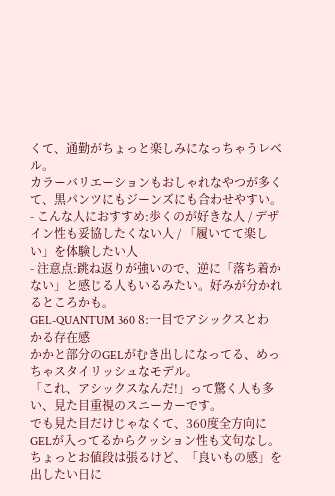くて、通勤がちょっと楽しみになっちゃうレベル。
カラーバリエーションもおしゃれなやつが多くて、黒パンツにもジーンズにも合わせやすい。
- こんな人におすすめ:歩くのが好きな人 / デザイン性も妥協したくない人 / 「履いてて楽しい」を体験したい人
- 注意点:跳ね返りが強いので、逆に「落ち着かない」と感じる人もいるみたい。好みが分かれるところかも。
GEL-QUANTUM 360 8:一目でアシックスとわかる存在感
かかと部分のGELがむき出しになってる、めっちゃスタイリッシュなモデル。
「これ、アシックスなんだ!」って驚く人も多い、見た目重視のスニーカーです。
でも見た目だけじゃなくて、360度全方向にGELが入ってるからクッション性も文句なし。
ちょっとお値段は張るけど、「良いもの感」を出したい日に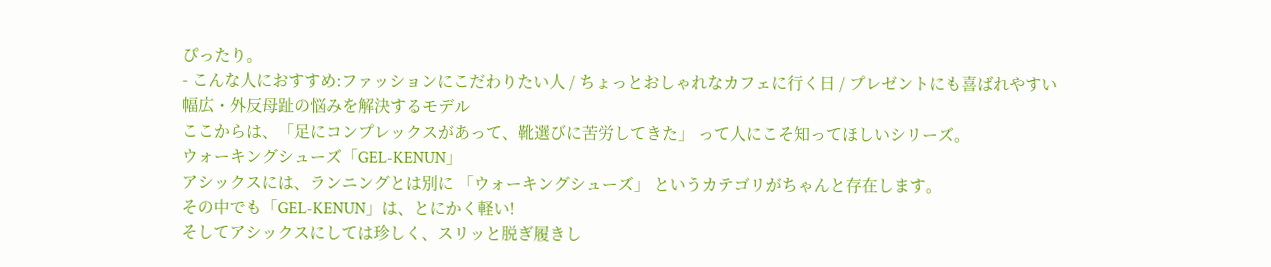ぴったり。
- こんな人におすすめ:ファッションにこだわりたい人 / ちょっとおしゃれなカフェに行く日 / プレゼントにも喜ばれやすい
幅広・外反母趾の悩みを解決するモデル
ここからは、「足にコンプレックスがあって、靴選びに苦労してきた」 って人にこそ知ってほしいシリーズ。
ウォーキングシューズ「GEL-KENUN」
アシックスには、ランニングとは別に 「ウォーキングシューズ」 というカテゴリがちゃんと存在します。
その中でも「GEL-KENUN」は、とにかく軽い!
そしてアシックスにしては珍しく、スリッと脱ぎ履きし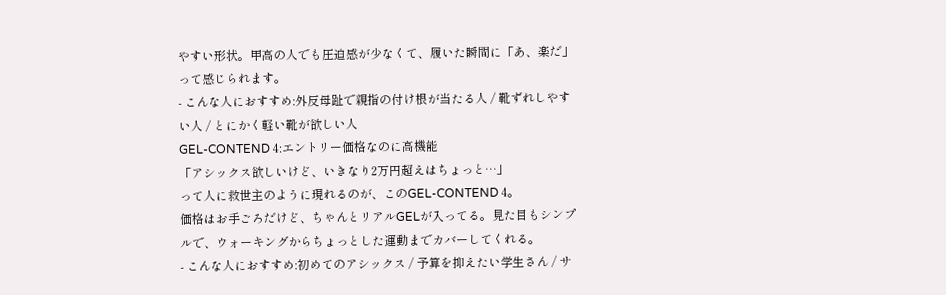やすい形状。甲高の人でも圧迫感が少なくて、履いた瞬間に「あ、楽だ」って感じられます。
- こんな人におすすめ:外反母趾で親指の付け根が当たる人 / 靴ずれしやすい人 / とにかく軽い靴が欲しい人
GEL-CONTEND 4:エントリー価格なのに高機能
「アシックス欲しいけど、いきなり2万円超えはちょっと…」
って人に救世主のように現れるのが、このGEL-CONTEND 4。
価格はお手ごろだけど、ちゃんとリアルGELが入ってる。見た目もシンプルで、ウォーキングからちょっとした運動までカバーしてくれる。
- こんな人におすすめ:初めてのアシックス / 予算を抑えたい学生さん / サ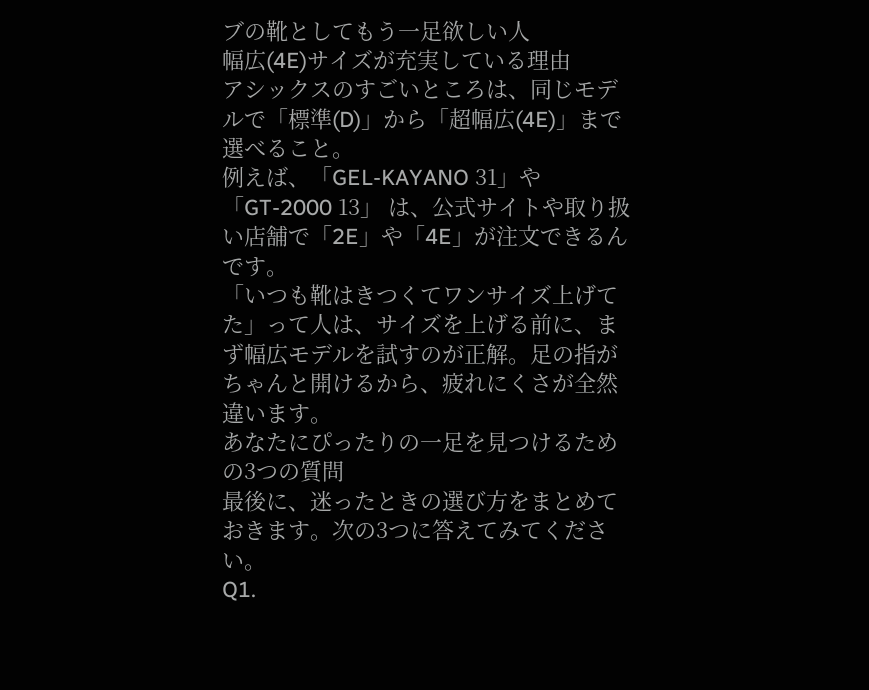ブの靴としてもう一足欲しい人
幅広(4E)サイズが充実している理由
アシックスのすごいところは、同じモデルで「標準(D)」から「超幅広(4E)」まで選べること。
例えば、「GEL-KAYANO 31」や 「GT-2000 13」 は、公式サイトや取り扱い店舗で「2E」や「4E」が注文できるんです。
「いつも靴はきつくてワンサイズ上げてた」って人は、サイズを上げる前に、まず幅広モデルを試すのが正解。足の指がちゃんと開けるから、疲れにくさが全然違います。
あなたにぴったりの一足を見つけるための3つの質問
最後に、迷ったときの選び方をまとめておきます。次の3つに答えてみてください。
Q1.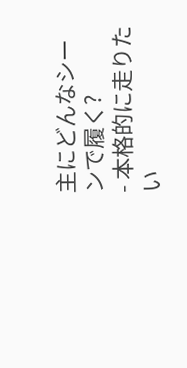主にどんなシーンで履く?
- 本格的に走りたい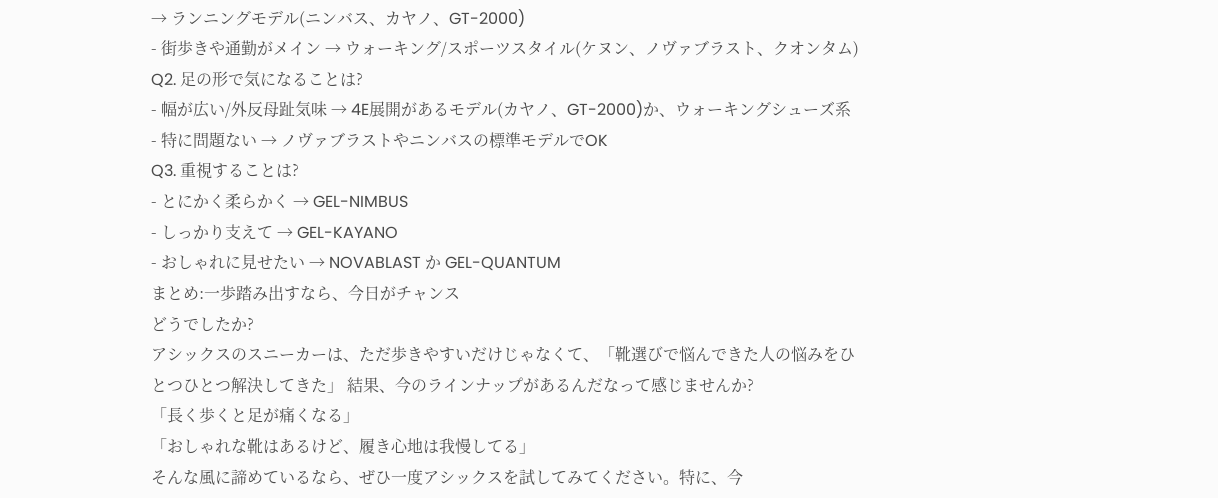→ ランニングモデル(ニンバス、カヤノ、GT-2000)
- 街歩きや通勤がメイン → ウォーキング/スポーツスタイル(ケヌン、ノヴァブラスト、クオンタム)
Q2. 足の形で気になることは?
- 幅が広い/外反母趾気味 → 4E展開があるモデル(カヤノ、GT-2000)か、ウォーキングシューズ系
- 特に問題ない → ノヴァブラストやニンバスの標準モデルでOK
Q3. 重視することは?
- とにかく柔らかく → GEL-NIMBUS
- しっかり支えて → GEL-KAYANO
- おしゃれに見せたい → NOVABLAST か GEL-QUANTUM
まとめ:一歩踏み出すなら、今日がチャンス
どうでしたか?
アシックスのスニーカーは、ただ歩きやすいだけじゃなくて、「靴選びで悩んできた人の悩みをひとつひとつ解決してきた」 結果、今のラインナップがあるんだなって感じませんか?
「長く歩くと足が痛くなる」
「おしゃれな靴はあるけど、履き心地は我慢してる」
そんな風に諦めているなら、ぜひ一度アシックスを試してみてください。特に、今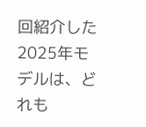回紹介した2025年モデルは、どれも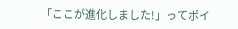「ここが進化しました!」ってポイ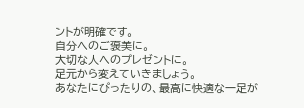ントが明確です。
自分へのご褒美に。
大切な人へのプレゼントに。
足元から変えていきましょう。
あなたにぴったりの、最高に快適な一足が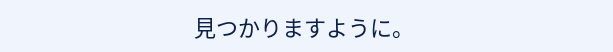見つかりますように。